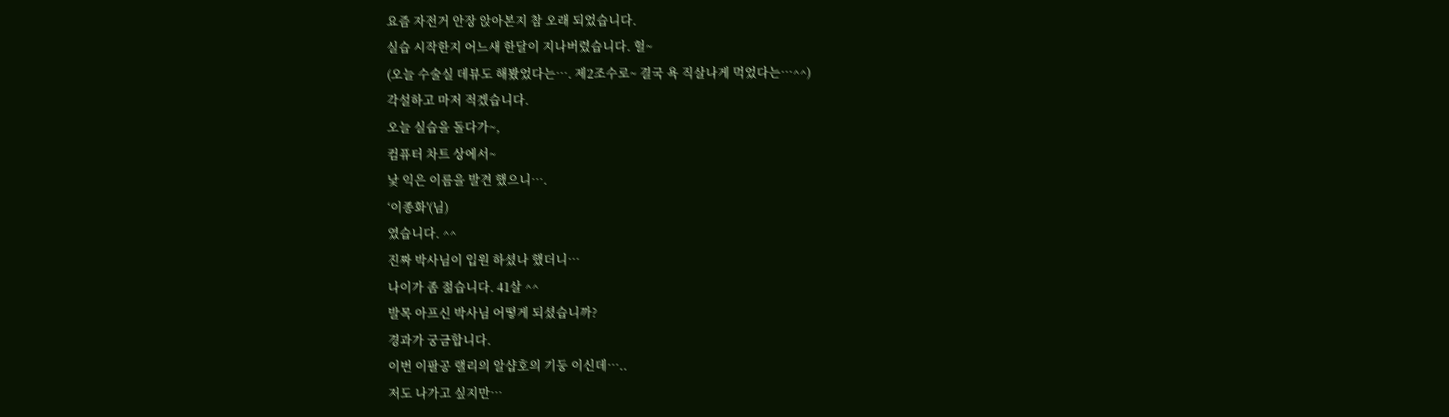요즘 자전거 안장 앉아본지 참 오래 되었습니다.
실습 시작한지 어느새 한달이 지나버렸습니다. 헐~
(오늘 수술실 데뷰도 해봤었다는…. 제2조수로~ 결국 욕 직살나게 먹었다는…^^)
각설하고 마저 적겠습니다.
오늘 실습을 돌다가~,
컴퓨터 차트 상에서~
낯 익은 이름을 발견 했으니….
‘이종화'(님)
였습니다. ^^
진짜 박사님이 입원 하셨나 했더니…
나이가 좀 젊습니다. 41살 ^^
발목 아프신 박사님 어떻게 되셨습니까?
경과가 궁금합니다.
이번 이팔공 랠리의 알샵호의 기둥 이신데…..
저도 나가고 싶지만…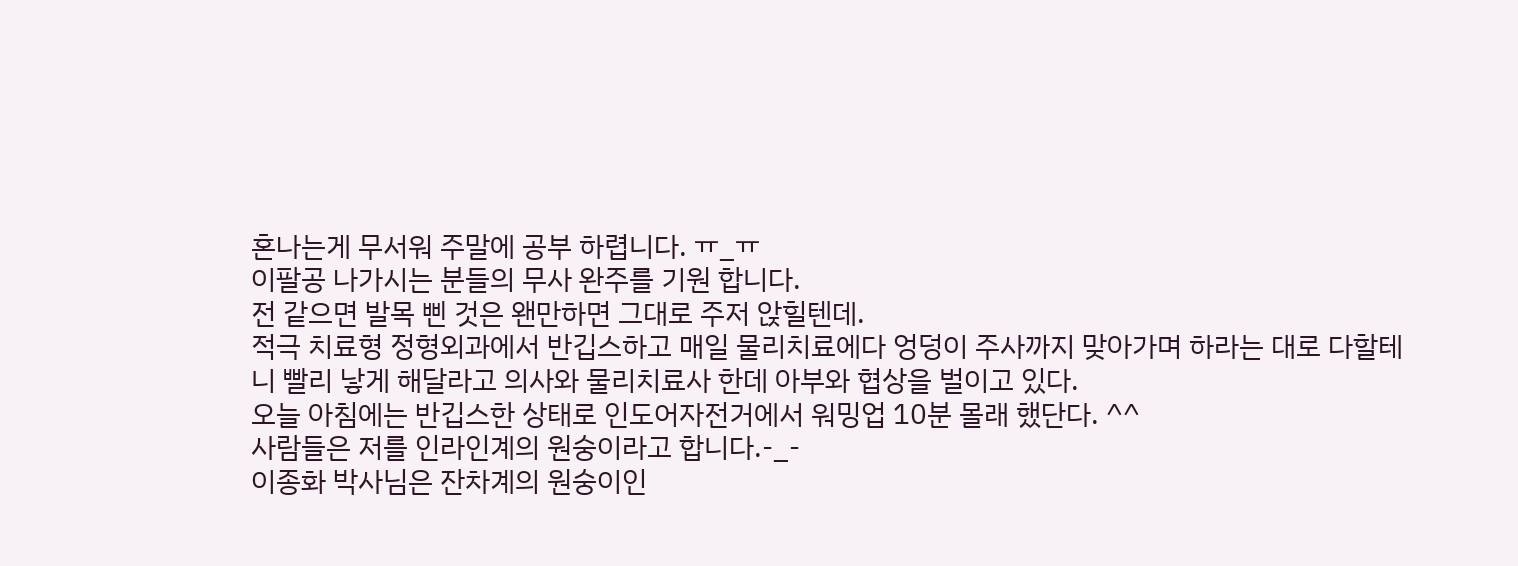혼나는게 무서워 주말에 공부 하렵니다. ㅠ_ㅠ
이팔공 나가시는 분들의 무사 완주를 기원 합니다.
전 같으면 발목 삔 것은 왠만하면 그대로 주저 앉힐텐데.
적극 치료형 정형외과에서 반깁스하고 매일 물리치료에다 엉덩이 주사까지 맞아가며 하라는 대로 다할테니 빨리 낳게 해달라고 의사와 물리치료사 한데 아부와 협상을 벌이고 있다.
오늘 아침에는 반깁스한 상태로 인도어자전거에서 워밍업 10분 몰래 했단다. ^^
사람들은 저를 인라인계의 원숭이라고 합니다.-_-
이종화 박사님은 잔차계의 원숭이인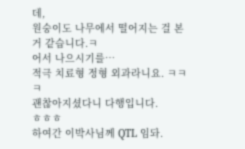데,
원숭이도 나무에서 떨어지는 걸 본 거 같습니다.ㅋ
어서 나으시기를…
적극 치료형 정형 외과라니요. ㅋㅋㅋ
괜찮아지셨다니 다행입니다.
ㅎㅎㅎ
하여간 이박사님께 QTL 임돠.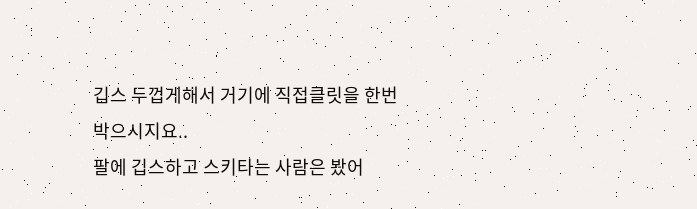깁스 두껍게해서 거기에 직접클릿을 한번 박으시지요..
팔에 깁스하고 스키타는 사람은 봤어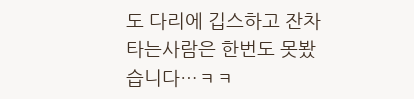도 다리에 깁스하고 잔차타는사람은 한번도 못봤습니다…ㅋㅋ